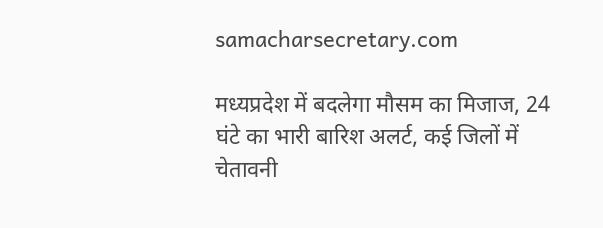samacharsecretary.com

मध्यप्रदेश में बदलेगा मौसम का मिजाज, 24 घंटे का भारी बारिश अलर्ट, कई जिलों में चेतावनी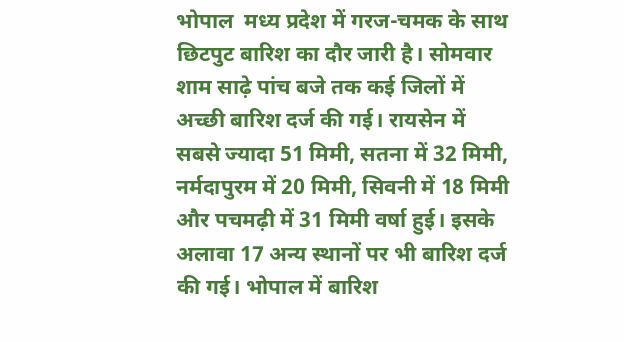भोपाल  मध्य प्रदेश में गरज-चमक के साथ छिटपुट बारिश का दौर जारी है। सोमवार शाम साढ़े पांच बजे तक कई जिलों में अच्छी बारिश दर्ज की गई। रायसेन में सबसे ज्यादा 51 मिमी, सतना में 32 मिमी, नर्मदापुरम में 20 मिमी, सिवनी में 18 मिमी और पचमढ़ी में 31 मिमी वर्षा हुई। इसके अलावा 17 अन्य स्थानों पर भी बारिश दर्ज की गई। भोपाल में बारिश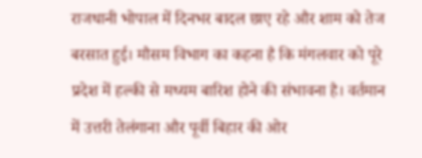राजधानी भोपाल में दिनभर बादल छाए रहे और शाम को तेज बरसात हुई। मौसम विभाग का कहना है कि मंगलवार को पूरे प्रदेश में हल्की से मध्यम बारिश होने की संभावना है। वर्तमान में उत्तरी तेलंगाना और पूर्वी बिहार की ओर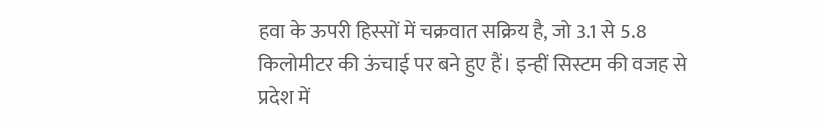हवा के ऊपरी हिस्सों में चक्रवात सक्रिय है, जो 3.1 से 5.8 किलोमीटर की ऊंचाई पर बने हुए हैं। इन्हीं सिस्टम की वजह से प्रदेश में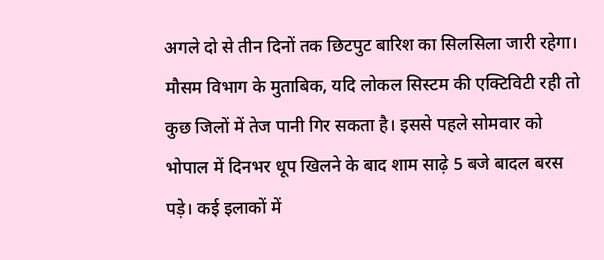अगले दो से तीन दिनों तक छिटपुट बारिश का सिलसिला जारी रहेगा। मौसम विभाग के मुताबिक, यदि लोकल सिस्टम की एक्टिविटी रही तो कुछ जिलों में तेज पानी गिर सकता है। इससे पहले सोमवार को भोपाल में दिनभर धूप खिलने के बाद शाम साढ़े 5 बजे बादल बरस पड़े। कई इलाकों में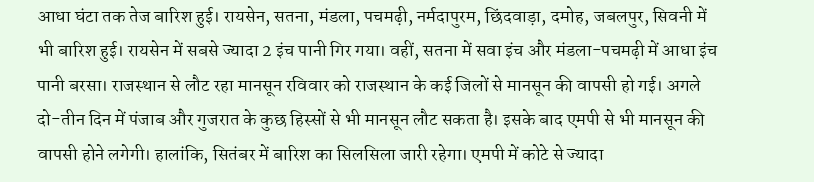आधा घंटा तक तेज बारिश हुई। रायसेन, सतना, मंडला, पचमढ़ी, नर्मदापुरम, छिंदवाड़ा, दमोह, जबलपुर, सिवनी में भी बारिश हुई। रायसेन में सबसे ज्यादा 2 इंच पानी गिर गया। वहीं, सतना में सवा इंच और मंडला-पचमढ़ी में आधा इंच पानी बरसा। राजस्थान से लौट रहा मानसून रविवार को राजस्थान के कई जिलों से मानसून की वापसी हो गई। अगले दो-तीन दिन में पंजाब और गुजरात के कुछ हिस्सों से भी मानसून लौट सकता है। इसके बाद एमपी से भी मानसून की वापसी होने लगेगी। हालांकि, सितंबर में बारिश का सिलसिला जारी रहेगा। एमपी में कोटे से ज्यादा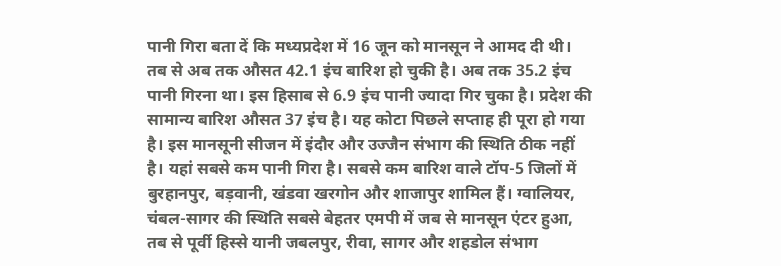पानी गिरा बता दें कि मध्यप्रदेश में 16 जून को मानसून ने आमद दी थी। तब से अब तक औसत 42.1 इंच बारिश हो चुकी है। अब तक 35.2 इंच पानी गिरना था। इस हिसाब से 6.9 इंच पानी ज्यादा गिर चुका है। प्रदेश की सामान्य बारिश औसत 37 इंच है। यह कोटा पिछले सप्ताह ही पूरा हो गया है। इस मानसूनी सीजन में इंदौर और उज्जैन संभाग की स्थिति ठीक नहीं है। यहां सबसे कम पानी गिरा है। सबसे कम बारिश वाले टॉप-5 जिलों में बुरहानपुर, बड़वानी, खंडवा खरगोन और शाजापुर शामिल हैं। ग्वालियर, चंबल-सागर की स्थिति सबसे बेहतर एमपी में जब से मानसून एंटर हुआ, तब से पूर्वी हिस्से यानी जबलपुर, रीवा, सागर और शहडोल संभाग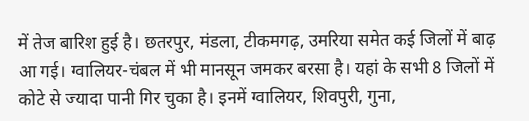में तेज बारिश हुई है। छतरपुर, मंडला, टीकमगढ़, उमरिया समेत कई जिलों में बाढ़ आ गई। ग्वालियर-चंबल में भी मानसून जमकर बरसा है। यहां के सभी 8 जिलों में कोटे से ज्यादा पानी गिर चुका है। इनमें ग्वालियर, शिवपुरी, गुना,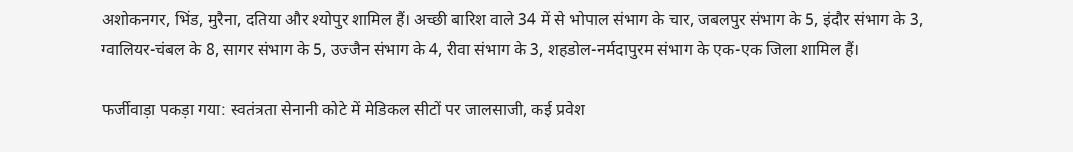अशोकनगर, भिंड, मुरैना, दतिया और श्योपुर शामिल हैं। अच्छी बारिश वाले 34 में से भोपाल संभाग के चार, जबलपुर संभाग के 5, इंदौर संभाग के 3, ग्वालियर-चंबल के 8, सागर संभाग के 5, उज्जैन संभाग के 4, रीवा संभाग के 3, शहडोल-नर्मदापुरम संभाग के एक-एक जिला शामिल हैं।

फर्जीवाड़ा पकड़ा गया: स्वतंत्रता सेनानी कोटे में मेडिकल सीटों पर जालसाजी, कई प्रवेश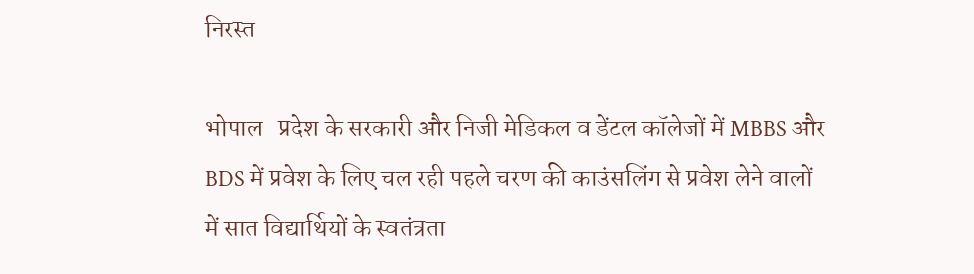निरस्त

भोपाल   प्रदेश के सरकारी और निजी मेडिकल व डेंटल कॉलेजों में MBBS और BDS में प्रवेश के लिए चल रही पहले चरण की काउंसलिंग से प्रवेश लेने वालों में सात विद्यार्थियों के स्वतंत्रता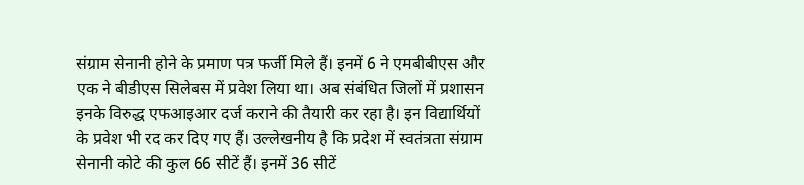संग्राम सेनानी होने के प्रमाण पत्र फर्जी मिले हैं। इनमें 6 ने एमबीबीएस और एक ने बीडीएस सिलेबस में प्रवेश लिया था। अब संबंधित जिलों में प्रशासन इनके विरुद्ध एफआइआर दर्ज कराने की तैयारी कर रहा है। इन विद्यार्थियों के प्रवेश भी रद कर दिए गए हैं। उल्लेखनीय है कि प्रदेश में स्वतंत्रता संग्राम सेनानी कोटे की कुल 66 सीटें हैं। इनमें 36 सीटें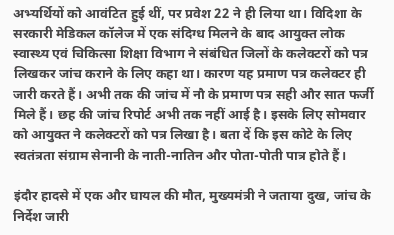अभ्यर्थियों को आवंटित हुई थीं, पर प्रवेश 22 ने ही लिया था। विदिशा के सरकारी मेडिकल कॉलेज में एक संदिग्ध मिलने के बाद आयुक्त लोक स्वास्थ्य एवं चिकित्सा शिक्षा विभाग ने संबंधित जिलों के कलेक्टरों को पत्र लिखकर जांच कराने के लिए कहा था। कारण यह प्रमाण पत्र कलेक्टर ही जारी करते हैं। अभी तक की जांच में नौ के प्रमाण पत्र सही और सात फर्जी मिले हैं। छह की जांच रिपोर्ट अभी तक नहीं आई है। इसके लिए सोमवार को आयुक्त ने कलेक्टरों को पत्र लिखा है। बता दें कि इस कोटे के लिए स्वतंत्रता संग्राम सेनानी के नाती-नातिन और पोता-पोती पात्र होते हैं।

इंदौर हादसे में एक और घायल की मौत, मुख्यमंत्री ने जताया दुख, जांच के निर्देश जारी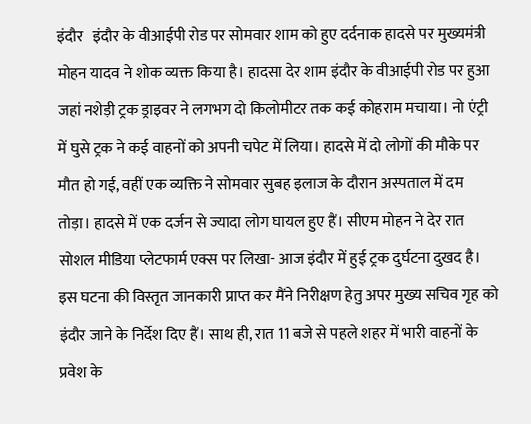इंदौर   इंदौर के वीआईपी रोड पर सोमवार शाम को हुए दर्दनाक हादसे पर मुख्यमंत्री मोहन यादव ने शोक व्यक्त किया है। हादसा देर शाम इंदौर के वीआईपी रोड पर हुआ जहां नशेड़ी ट्रक ड्राइवर ने लगभग दो किलोमीटर तक कई कोहराम मचाया। नो एंट्री में घुसे ट्रक ने कई वाहनों को अपनी चपेट में लिया। हादसे में दो लोगों की मौके पर मौत हो गई, वहीं एक व्यक्ति ने सोमवार सुबह इलाज के दौरान अस्पताल में दम तोड़ा। हादसे में एक दर्जन से ज्यादा लोग घायल हुए हैं। सीएम मोहन ने देर रात सोशल मीडिया प्लेटफार्म एक्स पर लिखा- आज इंदौर में हुई ट्रक दुर्घटना दुखद है। इस घटना की विस्तृत जानकारी प्राप्त कर मैंने निरीक्षण हेतु अपर मुख्य सचिव गृह को इंदौर जाने के निर्देश दिए हैं। साथ ही, रात 11 बजे से पहले शहर में भारी वाहनों के प्रवेश के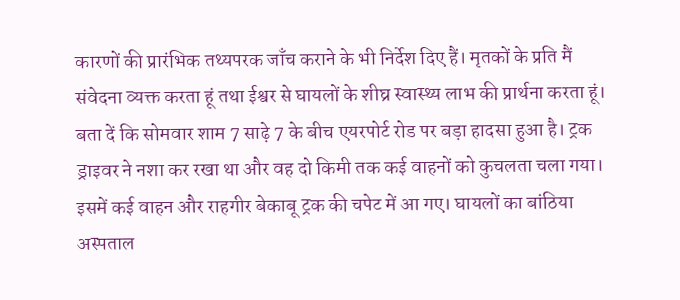कारणों की प्रारंभिक तथ्यपरक जाँच कराने के भी निर्देश दिए हैं। मृतकों के प्रति मैं संवेदना व्यक्त करता हूं तथा ईश्वर से घायलों के शीघ्र स्वास्थ्य लाभ की प्रार्थना करता हूं। बता दें कि सोमवार शाम 7 साढ़े 7 के बीच एयरपोर्ट रोड पर बड़ा हादसा हुआ है। ट्रक ड्राइवर ने नशा कर रखा था और वह दो किमी तक कई वाहनों को कुचलता चला गया। इसमें कई वाहन और राहगीर बेकाबू ट्रक की चपेट में आ गए। घायलों का बांठिया अस्पताल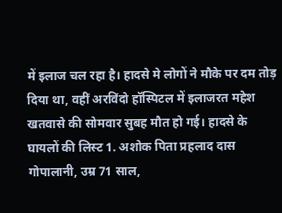में इलाज चल रहा है। हादसे मे लोगों ने मौके पर दम तोड़ दिया था, वहीं अरविंदो हॉस्पिटल में इलाजरत महेश खतवासे की सोमवार सुबह मौत हो गई। हादसे के घायलों की लिस्ट 1. अशोक पिता प्रहलाद दास गोपालानी, उम्र 71 साल,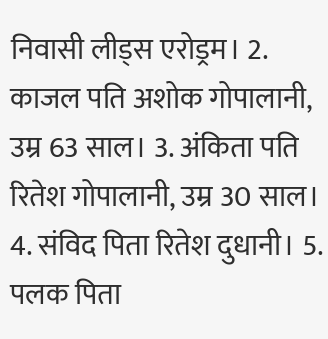निवासी लीड्स एरोड्रम। 2. काजल पति अशोक गोपालानी, उम्र 63 साल। 3. अंकिता पति रितेश गोपालानी, उम्र 30 साल। 4. संविद पिता रितेश दुधानी। 5. पलक पिता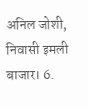अनिल जोशी, निवासी इमली बाजार। 6.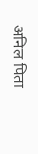अनिल पिता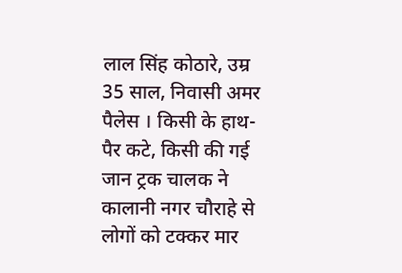लाल सिंह कोठारे, उम्र 35 साल, निवासी अमर पैलेस । किसी के हाथ-पैर कटे, किसी की गई जान ट्रक चालक ने कालानी नगर चौराहे से लोगों को टक्कर मार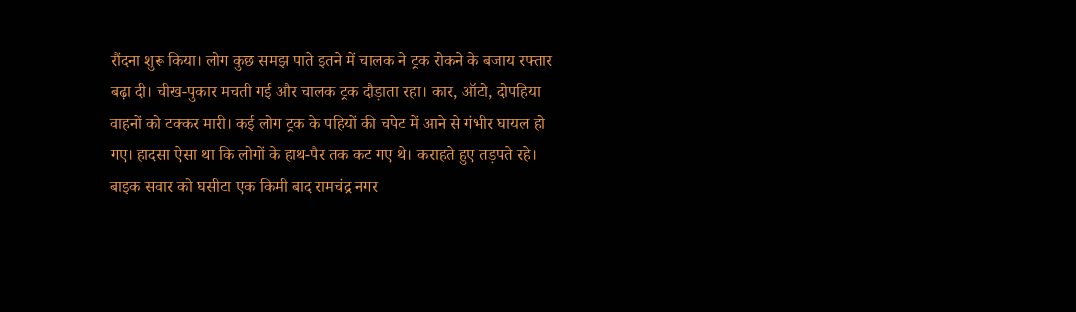रौंदना शुरू किया। लोग कुछ समझ पाते इतने में चालक ने ट्रक रोकने के बजाय रफ्तार बढ़ा दी। चीख-पुकार मचती गई और चालक ट्रक दौड़ाता रहा। कार, ऑटो, दोपहिया वाहनों को टक्कर मारी। कई लोग ट्रक के पहियों की चपेट में आने से गंभीर घायल हो गए। हादसा ऐसा था कि लोगों के हाथ-पैर तक कट गए थे। कराहते हुए तड़पते रहे। बाइक सवार को घसीटा एक किमी बाद रामचंद्र नगर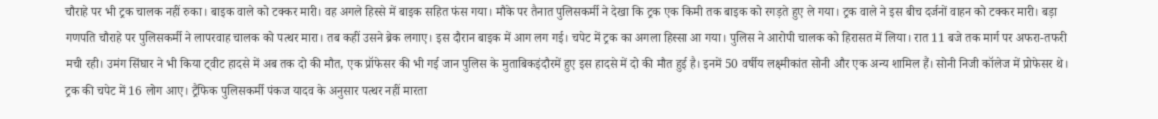चौराहे पर भी ट्रक चालक नहीं रुका। बाइक वाले को टक्कर मारी। वह अगले हिस्से में बाइक सहित फंस गया। मौके पर तैनात पुलिसकर्मी ने देखा कि ट्रक एक किमी तक बाइक को रगड़ते हुए ले गया। ट्रक वाले ने इस बीच दर्जनों वाहन को टक्कर मारी। बड़ा गणपति चौराहे पर पुलिसकर्मी ने लापरवाह चालक को पत्थर मारा। तब कहीं उसने ब्रेक लगाए। इस दौरान बाइक में आग लग गई। चपेट में ट्रक का अगला हिस्सा आ गया। पुलिस ने आरोपी चालक को हिरासत में लिया। रात 11 बजे तक मार्ग पर अफरा-तफरी मची रही। उमंग सिंघार ने भी किया ट्वीट हादसे में अब तक दो की मौत, एक प्रॉफेसर की भी गई जान पुलिस के मुताबिकइंदौरमें हुए इस हादसे में दो की मौत हुई है। इनमें 50 वर्षीय लक्ष्मीकांत सोनी और एक अन्य शामिल हैं। सोनी निजी कॉलेज में प्रोफेसर थे। ट्रक की चपेट में 16 लोग आए। ट्रैफिक पुलिसकर्मी पंकज यादव के अनुसार पत्थर नहीं मारता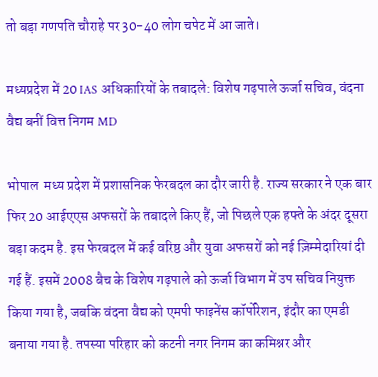तो बड़ा गणपति चौराहे पर 30-40 लोग चपेट में आ जाते।

मध्यप्रदेश में 20 IAS अधिकारियों के तबादले: विशेष गढ़पाले ऊर्जा सचिव, वंदना वैद्य बनीं वित्त निगम MD

भोपाल  मध्य प्रदेश में प्रशासनिक फेरबदल का दौर जारी है. राज्य सरकार ने एक बार फिर 20 आईएएस अफसरों के तबादले किए हैं, जो पिछले एक हफ्ते के अंदर दूसरा बड़ा कदम है. इस फेरबदल में कई वरिष्ठ और युवा अफसरों को नई ज़िम्मेदारियां दी गई हैं. इसमें 2008 बैच के विशेष गढ़पाले को ऊर्जा विभाग में उप सचिव नियुक्त किया गया है, जबकि वंदना वैद्य को एमपी फाइनेंस कॉर्पोरेशन, इंदौर का एमडी बनाया गया है. तपस्या परिहार को कटनी नगर निगम का कमिश्नर और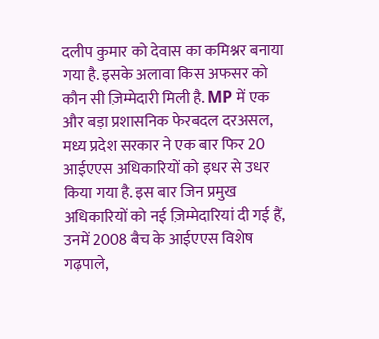दलीप कुमार को देवास का कमिश्नर बनाया गया है. इसके अलावा किस अफसर को कौन सी ज़िम्मेदारी मिली है. MP में एक और बड़ा प्रशासनिक फेरबदल दरअसल, मध्य प्रदेश सरकार ने एक बार फिर 20 आईएएस अधिकारियों को इधर से उधर किया गया है. इस बार जिन प्रमुख अधिकारियों को नई ज़िम्मेदारियां दी गई हैं, उनमें 2008 बैच के आईएएस विशेष गढ़पाले,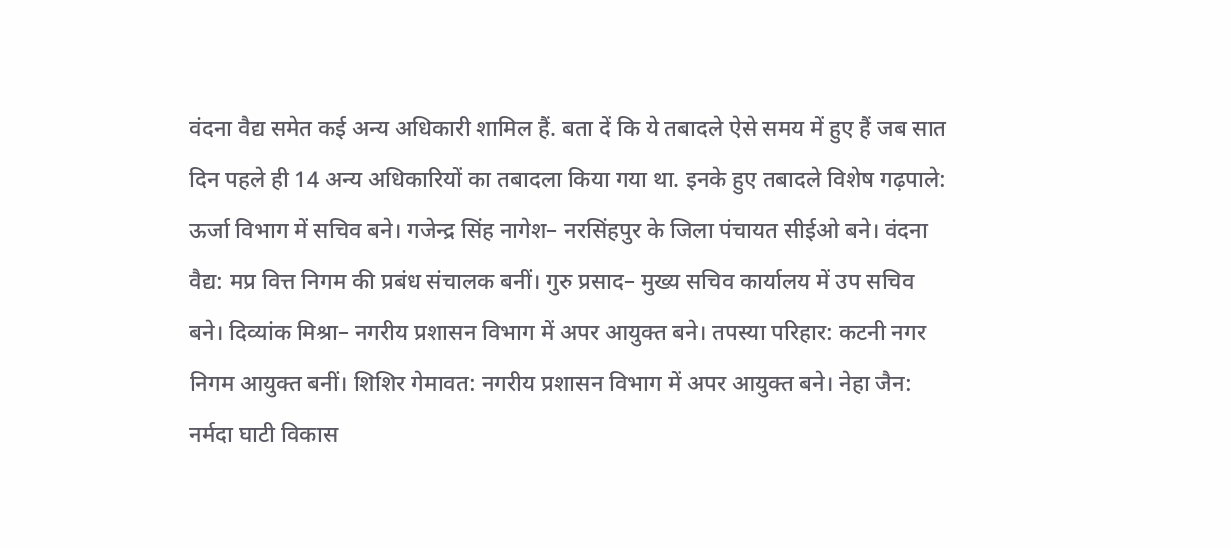वंदना वैद्य समेत कई अन्य अधिकारी शामिल हैं. बता दें कि ये तबादले ऐसे समय में हुए हैं जब सात दिन पहले ही 14 अन्य अधिकारियों का तबादला किया गया था. इनके हुए तबादले विशेष गढ़पाले: ऊर्जा विभाग में सचिव बने। गजेन्द्र सिंह नागेश– नरसिंहपुर के जिला पंचायत सीईओ बने। वंदना वैद्य: मप्र वित्त निगम की प्रबंध संचालक बनीं। गुरु प्रसाद– मुख्य सचिव कार्यालय में उप सचिव बने। दिव्यांक मिश्रा– नगरीय प्रशासन विभाग में अपर आयुक्त बने। तपस्या परिहार: कटनी नगर निगम आयुक्त बनीं। शिशिर गेमावत: नगरीय प्रशासन विभाग में अपर आयुक्त बने। नेहा जैन: नर्मदा घाटी विकास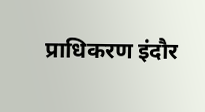प्राधिकरण इंदौर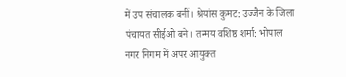में उप संचालक बनीं। श्रेयांस कुमट: उज्जैन के जिला पंचायत सीईओ बने। तन्मय वशिष्ठ शर्मा: भोपाल नगर निगम में अपर आयुक्त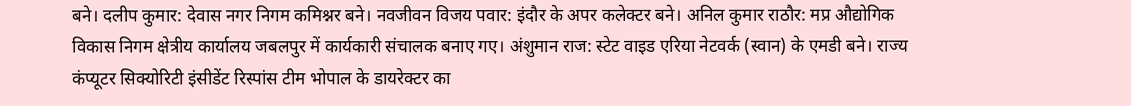बने। दलीप कुमार: देवास नगर निगम कमिश्नर बने। नवजीवन विजय पवार: इंदौर के अपर कलेक्टर बने। अनिल कुमार राठौर: मप्र औद्योगिक विकास निगम क्षेत्रीय कार्यालय जबलपुर में कार्यकारी संचालक बनाए गए। अंशुमान राज: स्टेट वाइड एरिया नेटवर्क (स्वान) के एमडी बने। राज्य कंप्यूटर सिक्योरिटी इंसीडेंट रिस्पांस टीम भोपाल के डायरेक्टर का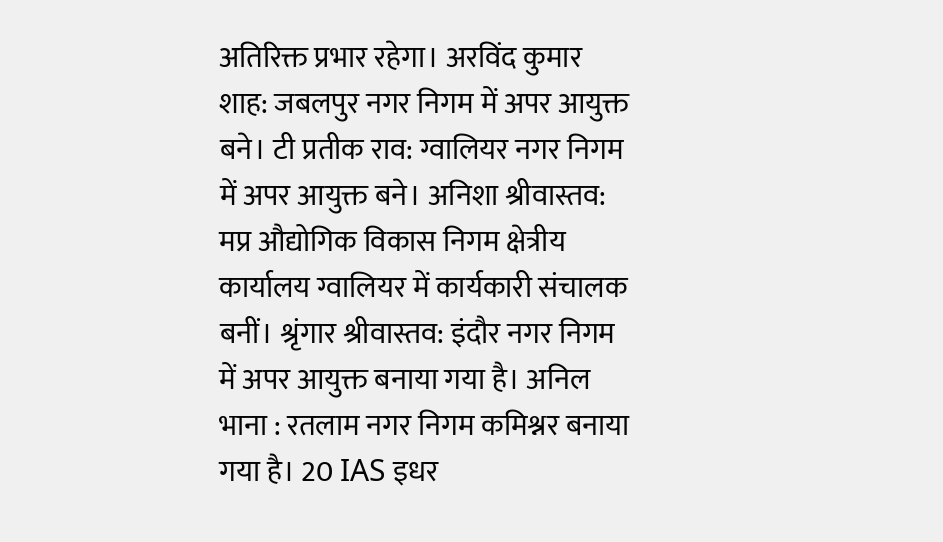अतिरिक्त प्रभार रहेगा। अरविंद कुमार शाह: जबलपुर नगर निगम में अपर आयुक्त बने। टी प्रतीक राव: ग्वालियर नगर निगम में अपर आयुक्त बने। अनिशा श्रीवास्तव: मप्र औद्योगिक विकास निगम क्षेत्रीय कार्यालय ग्वालियर में कार्यकारी संचालक बनीं। श्रृंगार श्रीवास्तव: इंदौर नगर निगम में अपर आयुक्त बनाया गया है। अनिल भाना : रतलाम नगर निगम कमिश्नर बनाया गया है। 20 IAS इधर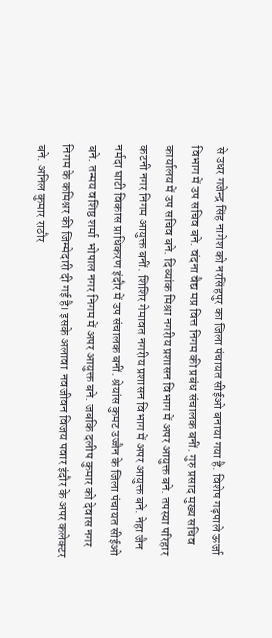से उधर गजेन्द्र सिंह नागेश को नरसिंहपुर का जिला पंचायत सीईओ बनाया गया है. विशेष गढ़पाले ऊर्जा विभाग में उप सचिव बने. वंदना वैद्य मप्र वित्त निगम की प्रबंध संचालक बनीं. गुरु प्रसाद मुख्य सचिव कार्यालय में उप सचिव बने. दिव्यांक मिश्रा नगरीय प्रशासन विभाग में अपर आयुक्त बने. तपस्या परिहार कटनी नगर निगम आयुक्त बनीं. शिशिर गेमावत नगरीय प्रशासन विभाग में अपर आयुक्त बने. नेहा जैन  नर्मदा घाटी विकास प्राधिकरण इंदौर में उप संचालक बनीं. श्रेयांस कुमट उज्जैन के जिला पंचायत सीईओ बने. तन्मय वशिष्ठ शर्मा  भोपाल नगर निगम में अपर आयुक्त बने. जबकि दलीप कुमार को देवास नगर निगम के कमिश्नर की जिम्मेदारी दी गई है। इसके अलावा  नवजीवन विजय पवार इंदौर के अपर कलेक्टर बने. अनिल कुमार राठौर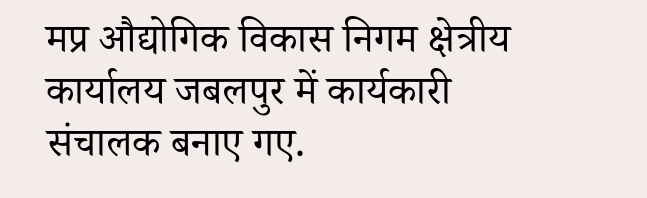मप्र औद्योगिक विकास निगम क्षेत्रीय कार्यालय जबलपुर में कार्यकारी संचालक बनाए गए.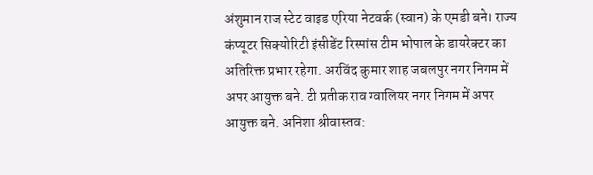अंशुमान राज स्टेट वाइड एरिया नेटवर्क (स्वान) के एमडी बने। राज्य कंप्यूटर सिक्योरिटी इंसीडेंट रिस्पांस टीम भोपाल के डायरेक्टर का अतिरिक्त प्रभार रहेगा. अरविंद कुमार शाह जबलपुर नगर निगम में अपर आयुक्त बने. टी प्रतीक राव ग्वालियर नगर निगम में अपर आयुक्त बने. अनिशा श्रीवास्तव: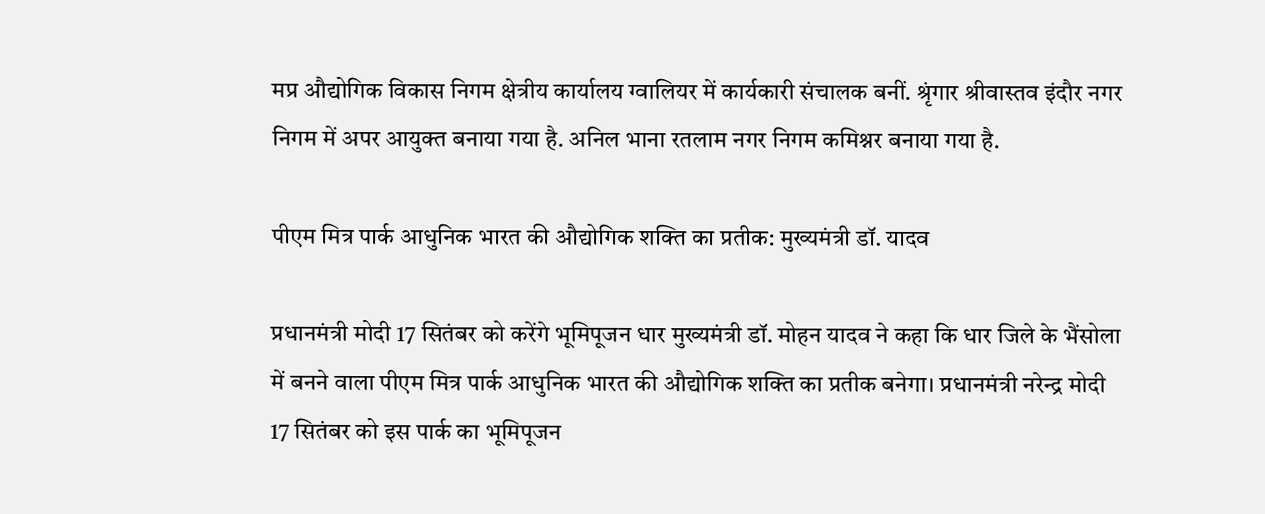मप्र औद्योगिक विकास निगम क्षेत्रीय कार्यालय ग्वालियर में कार्यकारी संचालक बनीं. श्रृंगार श्रीवास्तव इंदौर नगर निगम में अपर आयुक्त बनाया गया है. अनिल भाना रतलाम नगर निगम कमिश्नर बनाया गया है.

पीएम मित्र पार्क आधुनिक भारत की औद्योगिक शक्ति का प्रतीक: मुख्यमंत्री डॉ. यादव

प्रधानमंत्री मोदी 17 सितंबर को करेंगे भूमिपूजन धार मुख्यमंत्री डॉ. मोहन यादव ने कहा कि धार जिले के भैंसोला में बनने वाला पीएम मित्र पार्क आधुनिक भारत की औद्योगिक शक्ति का प्रतीक बनेगा। प्रधानमंत्री नरेन्द्र मोदी 17 सितंबर को इस पार्क का भूमिपूजन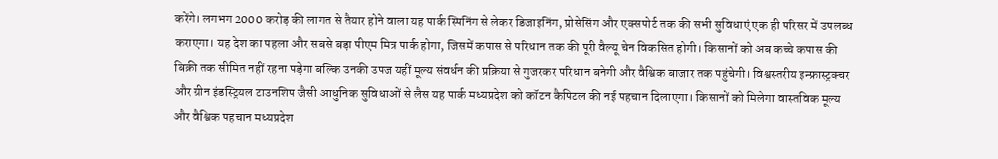करेंगे। लगभग 2000 करोड़ की लागत से तैयार होने वाला यह पार्क स्पिनिंग से लेकर डिजाइनिंग, प्रोसेसिंग और एक्सपोर्ट तक की सभी सुविधाएं एक ही परिसर में उपलब्ध कराएगा। यह देश का पहला और सबसे बड़ा पीएम मित्र पार्क होगा, जिसमें कपास से परिधान तक की पूरी वैल्यू चेन विकसित होगी। किसानों को अब कच्चे कपास की बिक्री तक सीमित नहीं रहना पड़ेगा बल्कि उनकी उपज यहीं मूल्य संवर्धन की प्रक्रिया से गुजरकर परिधान बनेगी और वैश्विक बाजार तक पहुंचेगी। विश्वस्तरीय इन्फ्रास्ट्रक्चर और ग्रीन इंडस्ट्रियल टाउनशिप जैसी आधुनिक सुविधाओं से लैस यह पार्क मध्यप्रदेश को कॉटन कैपिटल की नई पहचान दिलाएगा। किसानों को मिलेगा वास्तविक मूल्य और वैश्विक पहचान मध्यप्रदेश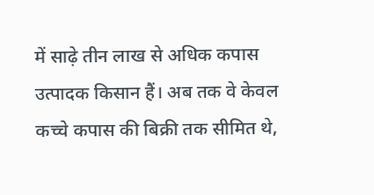में साढ़े तीन लाख से अधिक कपास उत्पादक किसान हैं। अब तक वे केवल कच्चे कपास की बिक्री तक सीमित थे,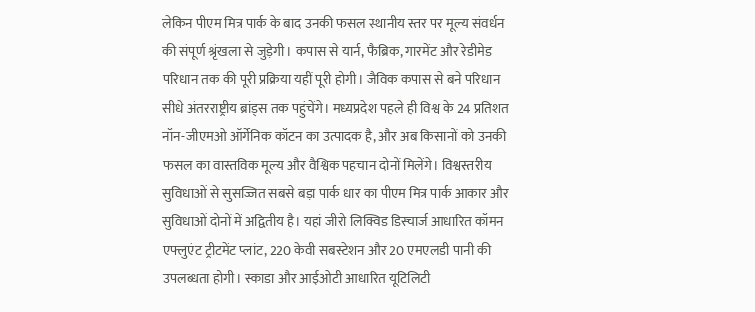लेकिन पीएम मित्र पार्क के बाद उनकी फसल स्थानीय स्तर पर मूल्य संवर्धन की संपूर्ण श्रृंखला से जुड़ेगी। कपास से यार्न, फैब्रिक, गारमेंट और रेडीमेड परिधान तक की पूरी प्रक्रिया यहीं पूरी होगी। जैविक कपास से बने परिधान सीधे अंतरराष्ट्रीय ब्रांड्स तक पहुंचेंगे। मध्यप्रदेश पहले ही विश्व के 24 प्रतिशत नॉन-जीएमओ ऑर्गेनिक कॉटन का उत्पादक है, और अब किसानों को उनकी फसल का वास्तविक मूल्य और वैश्विक पहचान दोनों मिलेंगे। विश्वस्तरीय सुविधाओं से सुसज्जित सबसे बड़ा पार्क धार का पीएम मित्र पार्क आकार और सुविधाओं दोनों में अद्वितीय है। यहां जीरो लिक्विड डिस्चार्ज आधारित कॉमन एफ्लुएंट ट्रीटमेंट प्लांट, 220 केवी सबस्टेशन और 20 एमएलडी पानी की उपलब्धता होगी। स्काडा और आईओटी आधारित यूटिलिटी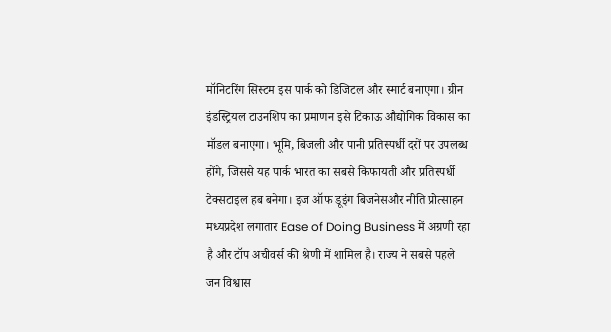मॉनिटरिंग सिस्टम इस पार्क को डिजिटल और स्मार्ट बनाएगा। ग्रीन इंडस्ट्रियल टाउनशिप का प्रमाणन इसे टिकाऊ औद्योगिक विकास का मॉडल बनाएगा। भूमि, बिजली और पानी प्रतिस्पर्धी दरों पर उपलब्ध होंगे, जिससे यह पार्क भारत का सबसे किफायती और प्रतिस्पर्धी टेक्सटाइल हब बनेगा। इज ऑफ डूइंग बिजनेसऔर नीति प्रोत्साहन मध्यप्रदेश लगातार Ease of Doing Business में अग्रणी रहा है और टॉप अचीवर्स की श्रेणी में शामिल है। राज्य ने सबसे पहले जन विश्वास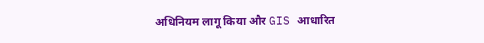अधिनियम लागू किया और GIS आधारित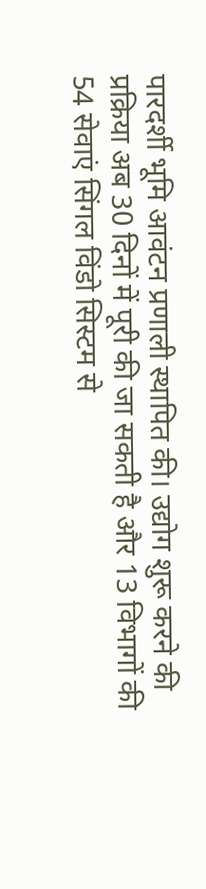पारदर्शी भूमि आवंटन प्रणाली स्थापित की। उद्योग शुरू करने की प्रक्रिया अब 30 दिनों में पूरी की जा सकती है और 13 विभागों की 54 सेवाएं सिंगल विंडो सिस्टम से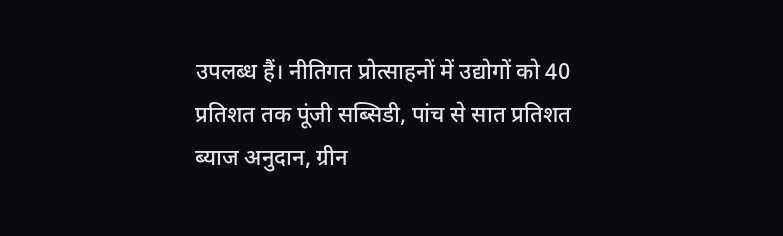उपलब्ध हैं। नीतिगत प्रोत्साहनों में उद्योगों को 40 प्रतिशत तक पूंजी सब्सिडी, पांच से सात प्रतिशत ब्याज अनुदान, ग्रीन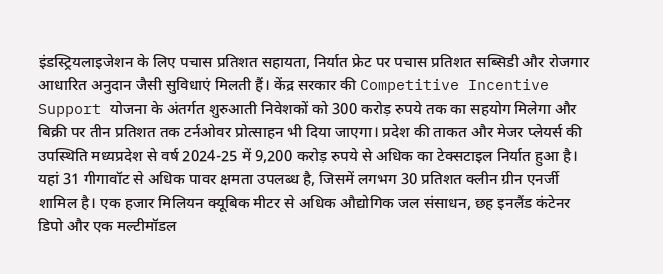इंडस्ट्रियलाइजेशन के लिए पचास प्रतिशत सहायता, निर्यात फ्रेट पर पचास प्रतिशत सब्सिडी और रोजगार आधारित अनुदान जैसी सुविधाएं मिलती हैं। केंद्र सरकार की Competitive Incentive Support योजना के अंतर्गत शुरुआती निवेशकों को 300 करोड़ रुपये तक का सहयोग मिलेगा और बिक्री पर तीन प्रतिशत तक टर्नओवर प्रोत्साहन भी दिया जाएगा। प्रदेश की ताकत और मेजर प्लेयर्स की उपस्थिति मध्यप्रदेश से वर्ष 2024-25 में 9,200 करोड़ रुपये से अधिक का टेक्सटाइल निर्यात हुआ है। यहां 31 गीगावॉट से अधिक पावर क्षमता उपलब्ध है, जिसमें लगभग 30 प्रतिशत क्लीन ग्रीन एनर्जी शामिल है। एक हजार मिलियन क्यूबिक मीटर से अधिक औद्योगिक जल संसाधन, छह इनलैंड कंटेनर डिपो और एक मल्टीमॉडल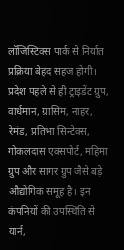लॉजिस्टिक्स पार्क से निर्यात प्रक्रिया बेहद सहज होगी। प्रदेश पहले से ही ट्राइडेंट ग्रुप, वार्धमान, ग्रासिम, नाहर, रेमंड, प्रतिभा सिन्टेक्स, गोकलदास एक्सपोर्ट, महिमा ग्रुप और सागर ग्रुप जैसे बड़े औद्योगिक समूह है। इन कंपनियों की उपस्थिति से यार्न,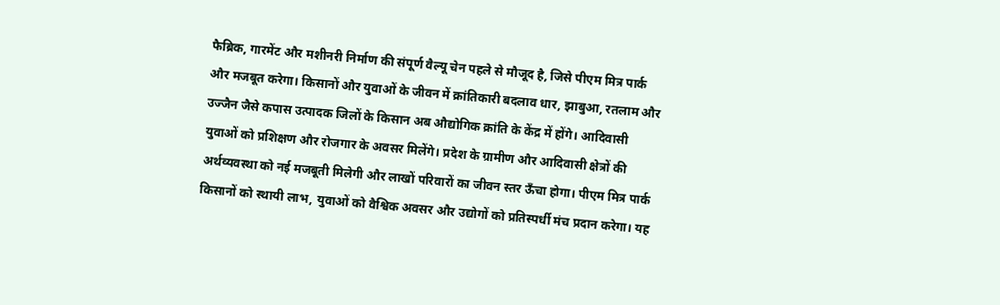फैब्रिक, गारमेंट और मशीनरी निर्माण की संपूर्ण वैल्यू चेन पहले से मौजूद है, जिसे पीएम मित्र पार्क और मजबूत करेगा। किसानों और युवाओं के जीवन में क्रांतिकारी बदलाव धार, झाबुआ, रतलाम और उज्जैन जैसे कपास उत्पादक जिलों के किसान अब औद्योगिक क्रांति के केंद्र में होंगे। आदिवासी युवाओं को प्रशिक्षण और रोजगार के अवसर मिलेंगे। प्रदेश के ग्रामीण और आदिवासी क्षेत्रों की अर्थव्यवस्था को नई मजबूती मिलेगी और लाखों परिवारों का जीवन स्तर ऊँचा होगा। पीएम मित्र पार्क किसानों को स्थायी लाभ, युवाओं को वैश्विक अवसर और उद्योगों को प्रतिस्पर्धी मंच प्रदान करेगा। यह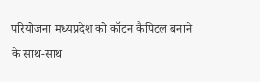परियोजना मध्यप्रदेश को कॉटन कैपिटल बनाने के साथ-साथ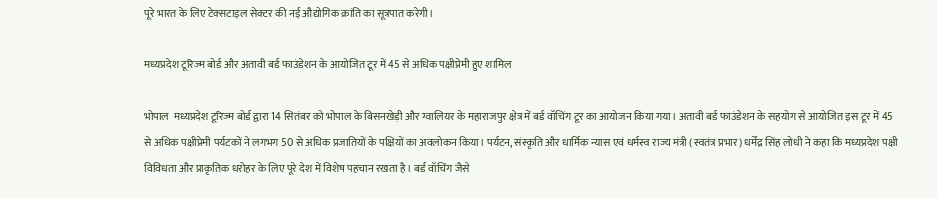पूरे भारत के लिए टेक्सटाइल सेक्टर की नई औद्योगिक क्रांति का सूत्रपात करेगी।

मध्यप्रदेश टूरिज्म बोर्ड और अतावी बर्ड फाउंडेशन के आयोजित टूर में 45 से अधिक पक्षीप्रेमी हुए शामिल

भोपाल  मध्यप्रदेश टूरिज्म बोर्ड द्वारा 14 सितंबर को भोपाल के बिसनखेड़ी और ग्वालियर के महाराजपुर क्षेत्र में बर्ड वॉचिंग टूर का आयोजन किया गया। अतावी बर्ड फाउंडेशन के सहयोग से आयोजित इस टूर में 45 से अधिक पक्षीप्रेमी पर्यटकों ने लगभग 50 से अधिक प्रजातियों के पक्षियों का अवलोकन किया। पर्यटन, संस्कृति और धार्मिक न्यास एवं धर्मस्व राज्य मंत्री (स्वतंत्र प्रभार) धर्मेंद्र सिंह लोधी ने कहा कि मध्यप्रदेश पक्षी विविधता और प्राकृतिक धरोहर के लिए पूरे देश में विशेष पहचान रखता है। बर्ड वॉचिंग जैसे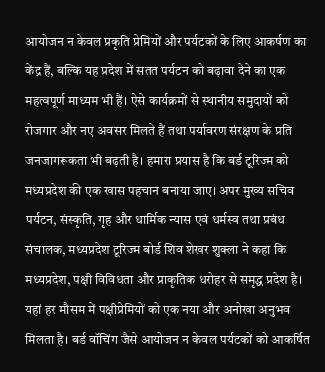आयोजन न केवल प्रकृति प्रेमियों और पर्यटकों के लिए आकर्षण का केंद्र हैं, बल्कि यह प्रदेश में सतत पर्यटन को बढ़ावा देने का एक महत्वपूर्ण माध्यम भी हैं। ऐसे कार्यक्रमों से स्थानीय समुदायों को रोजगार और नए अवसर मिलते हैं तथा पर्यावरण संरक्षण के प्रति जनजागरूकता भी बढ़ती है। हमारा प्रयास है कि बर्ड टूरिज्म को मध्यप्रदेश की एक खास पहचान बनाया जाए। अपर मुख्य सचिव पर्यटन, संस्कृति, गृह और धार्मिक न्यास एवं धर्मस्व तथा प्रबंध संचालक, मध्यप्रदेश टूरिज्म बोर्ड शिव शेखर शुक्ला ने कहा कि मध्यप्रदेश, पक्षी विविधता और प्राकृतिक धरोहर से समृद्ध प्रदेश है। यहां हर मौसम में पक्षीप्रेमियों को एक नया और अनोखा अनुभव मिलता है। बर्ड वॉचिंग जैसे आयोजन न केवल पर्यटकों को आकर्षित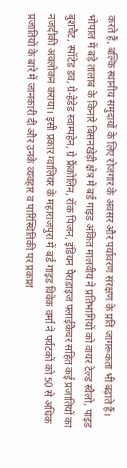करते हैं, बल्कि स्थानीय समुदायों के लिए रोजगार के अवसर और पर्यावरण संरक्षण के प्रति जागरूकता भी बढ़ाते हैं। भोपाल में बड़े तालाब के किनारे बिसनखेड़ी क्षेत्र में बर्ड गाइड अंकित मालवीय ने प्रतिभागियों को वायर टेल्ड स्वैलो, पाइड बुशचैट, स्पॉटेड डव, ग्रे-हेडेड स्वाम्पहेन, ग्रे फ्रैंकोलिन, रॉक पिजन, इंडियन पैराडाइज फ्लाईकैचर सहित कई प्रजातियों का नजदीकी अवलोकन कराया। इसी प्रकार ग्वालियर के महाराजपुरा में बर्ड गाइड विवेक वर्मा ने पर्यटकों को 50 से अधिक प्रजातियों के बारे में जानकारी दी और उनके व्यवहार व पारिस्थितिकी पर प्रकाश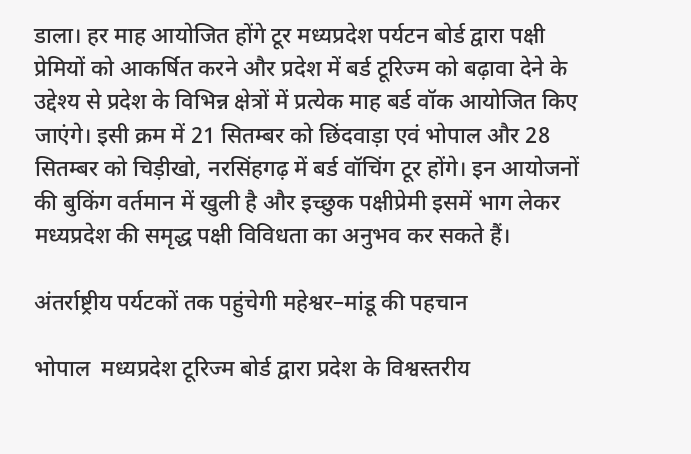डाला। हर माह आयोजित होंगे टूर मध्यप्रदेश पर्यटन बोर्ड द्वारा पक्षी प्रेमियों को आकर्षित करने और प्रदेश में बर्ड टूरिज्म को बढ़ावा देने के उद्देश्य से प्रदेश के विभिन्न क्षेत्रों में प्रत्येक माह बर्ड वॉक आयोजित किए जाएंगे। इसी क्रम में 21 सितम्बर को छिंदवाड़ा एवं भोपाल और 28 सितम्बर को चिड़ीखो, नरसिंहगढ़ में बर्ड वॉचिंग टूर होंगे। इन आयोजनों की बुकिंग वर्तमान में खुली है और इच्छुक पक्षीप्रेमी इसमें भाग लेकर मध्यप्रदेश की समृद्ध पक्षी विविधता का अनुभव कर सकते हैं।

अंतर्राष्ट्रीय पर्यटकों तक पहुंचेगी महेश्वर–मांडू की पहचान

भोपाल  मध्यप्रदेश टूरिज्म बोर्ड द्वारा प्रदेश के विश्वस्तरीय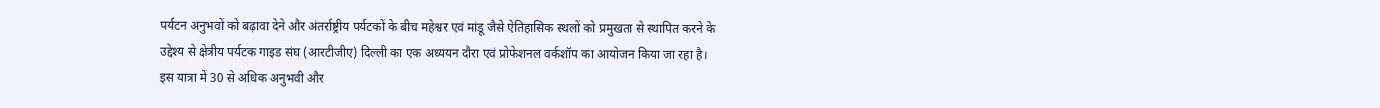पर्यटन अनुभवों को बढ़ावा देने और अंतर्राष्ट्रीय पर्यटकों के बीच महेश्वर एवं मांडू जैसे ऐतिहासिक स्थलों को प्रमुखता से स्थापित करने के उद्देश्य से क्षेत्रीय पर्यटक गाइड संघ (आरटीजीए) दिल्ली का एक अध्ययन दौरा एवं प्रोफेशनल वर्कशॉप का आयोजन किया जा रहा है। इस यात्रा में 30 से अधिक अनुभवी और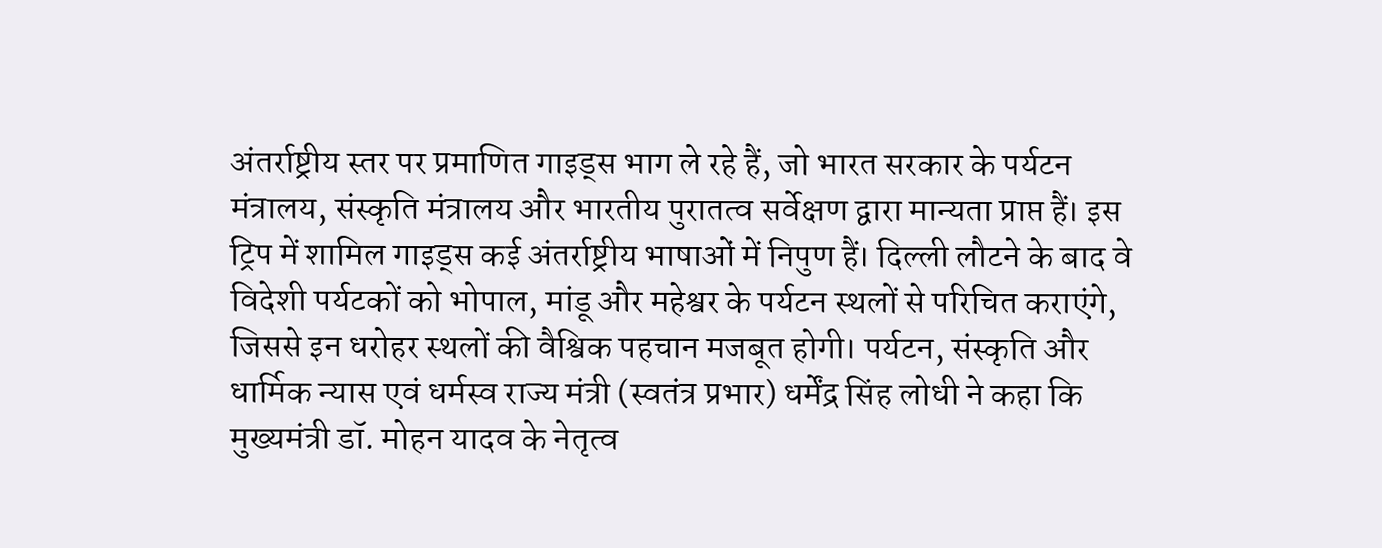अंतर्राष्ट्रीय स्तर पर प्रमाणित गाइड्स भाग ले रहे हैं, जो भारत सरकार के पर्यटन मंत्रालय, संस्कृति मंत्रालय और भारतीय पुरातत्व सर्वेक्षण द्वारा मान्यता प्राप्त हैं। इस ट्रिप में शामिल गाइड्स कई अंतर्राष्ट्रीय भाषाओं में निपुण हैं। दिल्ली लौटने के बाद वे विदेशी पर्यटकों को भोपाल, मांडू और महेश्वर के पर्यटन स्थलों से परिचित कराएंगे, जिससे इन धरोहर स्थलों की वैश्विक पहचान मजबूत होगी। पर्यटन, संस्कृति और धार्मिक न्यास एवं धर्मस्व राज्य मंत्री (स्वतंत्र प्रभार) धर्मेंद्र सिंह लोधी ने कहा कि मुख्यमंत्री डॉ. मोहन यादव के नेतृत्व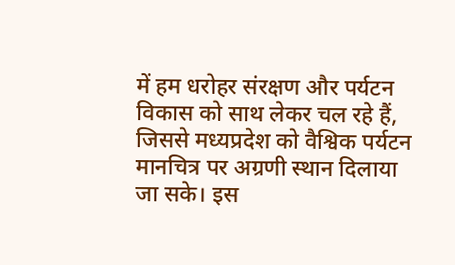में हम धरोहर संरक्षण और पर्यटन विकास को साथ लेकर चल रहे हैं, जिससे मध्यप्रदेश को वैश्विक पर्यटन मानचित्र पर अग्रणी स्थान दिलाया जा सके। इस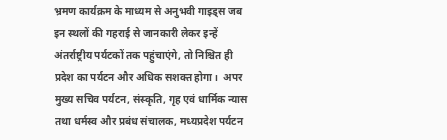भ्रमण कार्यक्रम के माध्यम से अनुभवी गाइड्स जब इन स्थलों की गहराई से जानकारी लेकर इन्हें अंतर्राष्ट्रीय पर्यटकों तक पहुंचाएंगे, तो निश्चित ही प्रदेश का पर्यटन और अधिक सशक्त होगा।  अपर मुख्य सचिव पर्यटन, संस्कृति, गृह एवं धार्मिक न्यास तथा धर्मस्व और प्रबंध संचालक, मध्यप्रदेश पर्यटन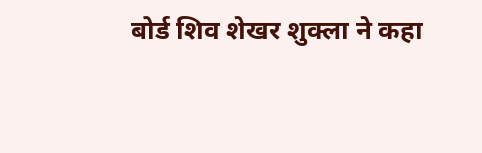बोर्ड शिव शेखर शुक्ला ने कहा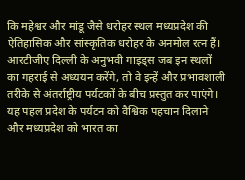कि महेश्वर और मांडू जैसे धरोहर स्थल मध्यप्रदेश की ऐतिहासिक और सांस्कृतिक धरोहर के अनमोल रत्न हैं। आरटीजीए दिल्ली के अनुभवी गाइड्स जब इन स्थलों का गहराई से अध्ययन करेंगे, तो वे इन्हें और प्रभावशाली तरीके से अंतर्राष्ट्रीय पर्यटकों के बीच प्रस्तुत कर पाएंगे। यह पहल प्रदेश के पर्यटन को वैश्विक पहचान दिलाने और मध्यप्रदेश को भारत का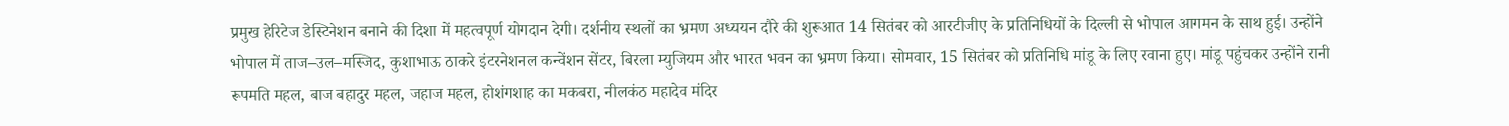प्रमुख हेरिटेज डेस्टिनेशन बनाने की दिशा में महत्वपूर्ण योगदान देगी। दर्शनीय स्थलों का भ्रमण अध्ययन दौरे की शुरूआत 14 सितंबर को आरटीजीए के प्रतिनिधियों के दिल्ली से भोपाल आगमन के साथ हुई। उन्होंने भोपाल में ताज–उल–मस्जिद, कुशाभाऊ ठाकरे इंटरनेशनल कन्वेंशन सेंटर, बिरला म्युजियम और भारत भवन का भ्रमण किया। सोमवार, 15 सितंबर को प्रतिनिधि मांडू के लिए रवाना हुए। मांडू पहुंचकर उन्होंने रानी रूपमति महल, बाज बहादुर महल, जहाज महल, होशंगशाह का मकबरा, नीलकंठ महादेव मंदिर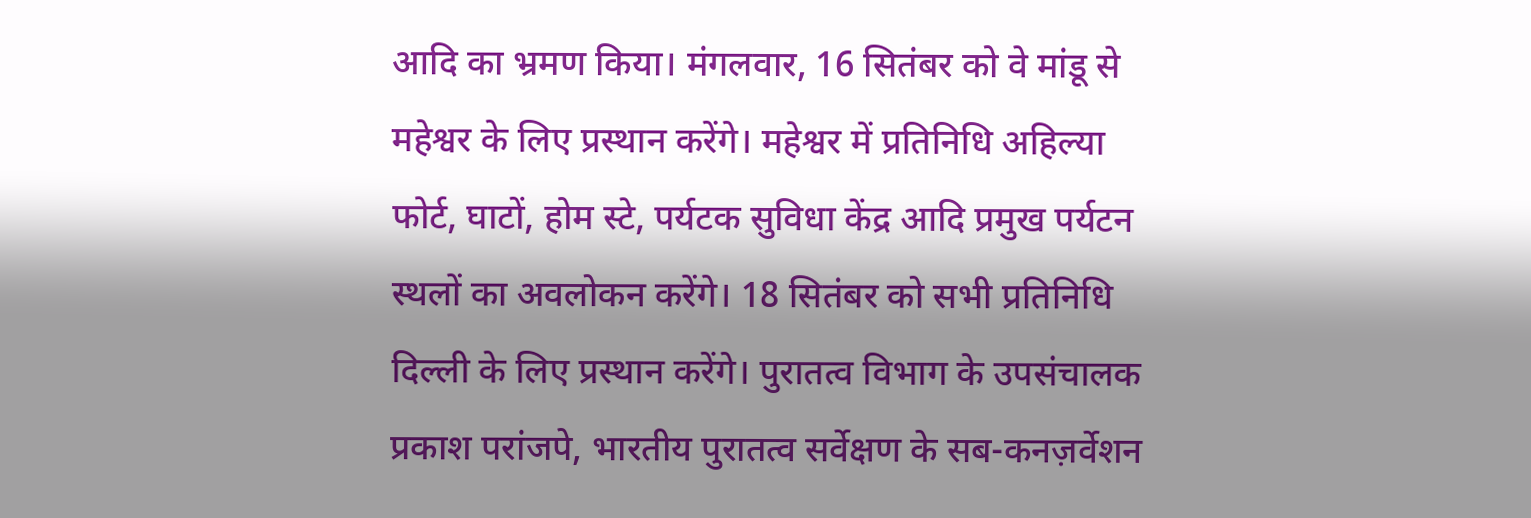आदि का भ्रमण किया। मंगलवार, 16 सितंबर को वे मांडू से महेश्वर के लिए प्रस्थान करेंगे। महेश्वर में प्रतिनिधि अहिल्या फोर्ट, घाटों, होम स्टे, पर्यटक सुविधा केंद्र आदि प्रमुख पर्यटन स्थलों का अवलोकन करेंगे। 18 सितंबर को सभी प्रतिनिधि दिल्ली के लिए प्रस्थान करेंगे। पुरातत्व विभाग के उपसंचालक प्रकाश परांजपे, भारतीय पुरातत्व सर्वेक्षण के सब-कनज़र्वेशन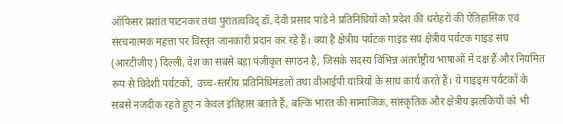ऑफिसर प्रशांत पाटनकर तथा पुरातत्वविद् डॉ. देवी प्रसाद पांडे ने प्रतिनिधियों को प्रदेश की धरोहरों की ऐतिहासिक एवं संरचनात्मक महत्ता पर विस्तृत जानकारी प्रदान कर रहे हैं। क्या है क्षेत्रीय पर्यटक गाइड संघ क्षेत्रीय पर्यटक गाइड संघ (आरटीजीए) दिल्ली, देश का सबसे बड़ा पंजीकृत संगठन है, जिसके सदस्य विभिन्न अंतर्राष्ट्रीय भाषाओं में दक्ष हैं और नियमित रूप से विदेशी पर्यटकों, उच्च-स्तरीय प्रतिनिधिमंडलों तथा वीआईपी यात्रियों के साथ कार्य करते हैं। ये गाइड्स पर्यटकों के सबसे नजदीक रहते हुए न केवल इतिहास बताते हैं, बल्कि भारत की सामाजिक, सांस्कृतिक और क्षेत्रीय झलकियों को भी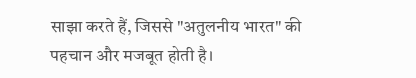साझा करते हैं, जिससे "अतुलनीय भारत" की पहचान और मजबूत होती है।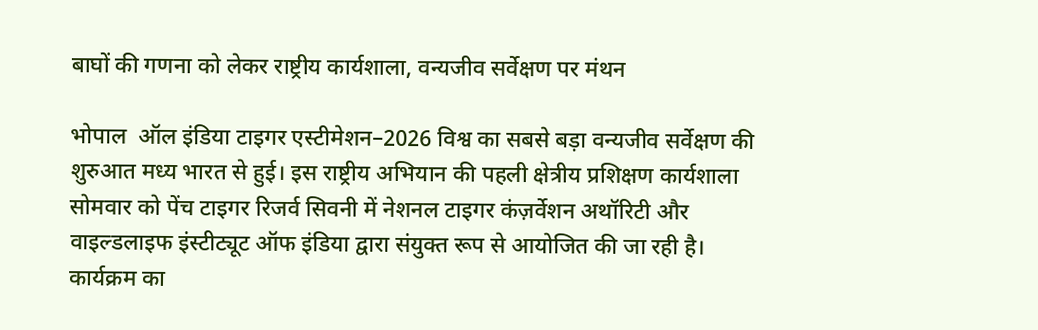बाघों की गणना को लेकर राष्ट्रीय कार्यशाला, वन्यजीव सर्वेक्षण पर मंथन

भोपाल  ऑल इंडिया टाइगर एस्टीमेशन–2026 विश्व का सबसे बड़ा वन्यजीव सर्वेक्षण की शुरुआत मध्य भारत से हुई। इस राष्ट्रीय अभियान की पहली क्षेत्रीय प्रशिक्षण कार्यशाला सोमवार को पेंच टाइगर रिजर्व सिवनी में नेशनल टाइगर कंज़र्वेशन अथॉरिटी और वाइल्डलाइफ इंस्टीट्यूट ऑफ इंडिया द्वारा संयुक्त रूप से आयोजित की जा रही है। कार्यक्रम का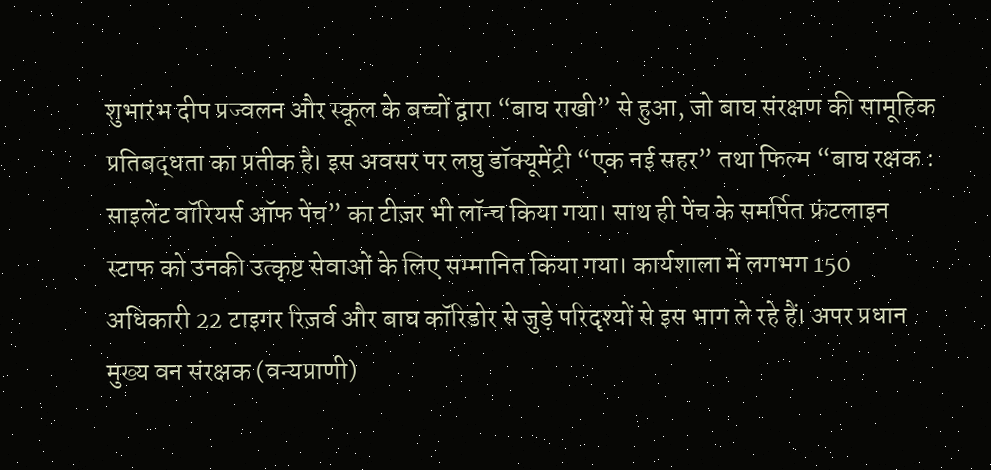शुभारंभ दीप प्रज्वलन और स्कूल के बच्चों द्वारा “बाघ राखी” से हुआ, जो बाघ संरक्षण की सामूहिक प्रतिबद्धता का प्रतीक है। इस अवसर पर लघु डॉक्यूमेंट्री “एक नई सहर” तथा फिल्म “बाघ रक्षक : साइलेंट वॉरियर्स ऑफ पेंच” का टीज़र भी लॉन्च किया गया। साथ ही पेंच के समर्पित फ्रंटलाइन स्टाफ को उनकी उत्कृष्ट सेवाओं के लिए सम्मानित किया गया। कार्यशाला में लगभग 150 अधिकारी 22 टाइगर रिज़र्व और बाघ कॉरिडोर से जुड़े परिदृश्यों से इस भाग ले रहे हैं। अपर प्रधान मुख्य वन संरक्षक (वन्यप्राणी)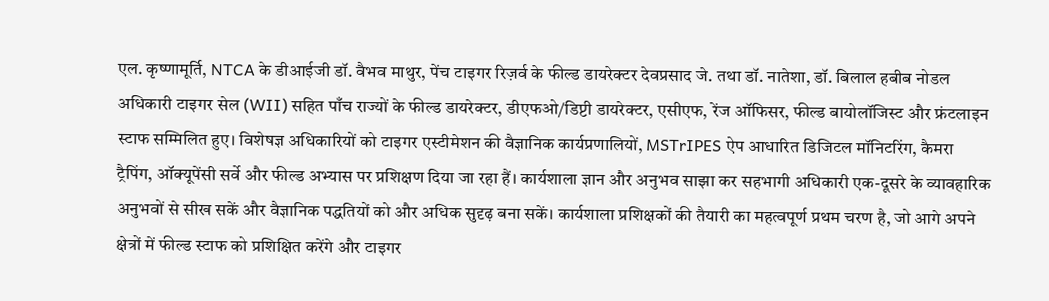एल. कृष्णामूर्ति, NTCA के डीआईजी डॉ. वैभव माथुर, पेंच टाइगर रिज़र्व के फील्ड डायरेक्टर देवप्रसाद जे. तथा डॉ. नातेशा, डॉ. बिलाल हबीब नोडल अधिकारी टाइगर सेल (WII) सहित पाँच राज्यों के फील्ड डायरेक्टर, डीएफओ/डिप्टी डायरेक्टर, एसीएफ, रेंज ऑफिसर, फील्ड बायोलॉजिस्ट और फ्रंटलाइन स्टाफ सम्मिलित हुए। विशेषज्ञ अधिकारियों को टाइगर एस्टीमेशन की वैज्ञानिक कार्यप्रणालियों, MSTrIPES ऐप आधारित डिजिटल मॉनिटरिंग, कैमरा ट्रैपिंग, ऑक्यूपेंसी सर्वे और फील्ड अभ्यास पर प्रशिक्षण दिया जा रहा हैं। कार्यशाला ज्ञान और अनुभव साझा कर सहभागी अधिकारी एक-दूसरे के व्यावहारिक अनुभवों से सीख सकें और वैज्ञानिक पद्धतियों को और अधिक सुदृढ़ बना सकें। कार्यशाला प्रशिक्षकों की तैयारी का महत्वपूर्ण प्रथम चरण है, जो आगे अपने क्षेत्रों में फील्ड स्टाफ को प्रशिक्षित करेंगे और टाइगर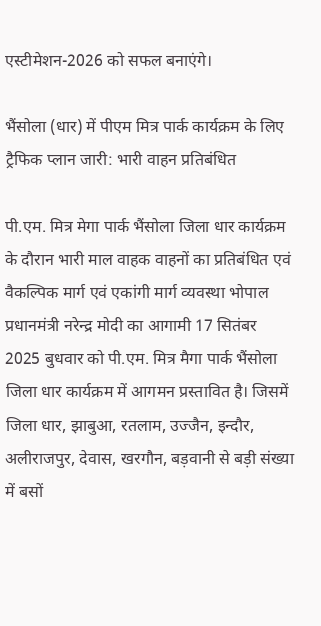एस्टीमेशन-2026 को सफल बनाएंगे।

भैंसोला (धार) में पीएम मित्र पार्क कार्यक्रम के लिए ट्रैफिक प्लान जारी: भारी वाहन प्रतिबंधित

पी.एम. मित्र मेगा पार्क भैंसोला जिला धार कार्यक्रम के दौरान भारी माल वाहक वाहनों का प्रतिबंधित एवं वैकल्पिक मार्ग एवं एकांगी मार्ग व्यवस्था भोपाल  प्रधानमंत्री नरेन्द्र मोदी का आगामी 17 सितंबर 2025 बुधवार को पी.एम. मित्र मैगा पार्क भैंसोला जिला धार कार्यक्रम में आगमन प्रस्तावित है। जिसमें जिला धार, झाबुआ, रतलाम, उज्जैन, इन्दौर, अलीराजपुर, देवास, खरगौन, बड़वानी से बड़ी संख्या में बसों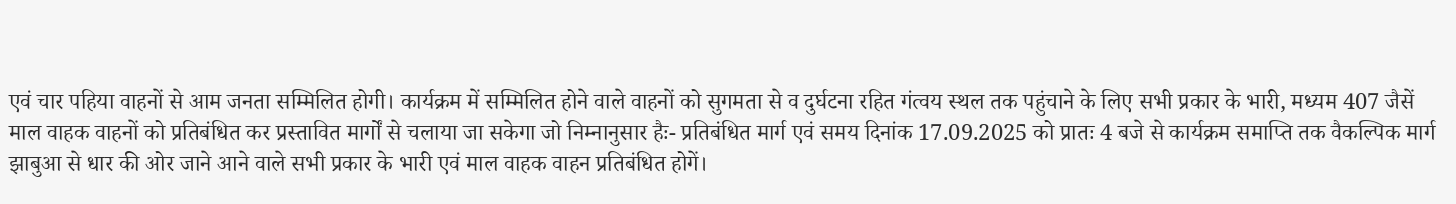एवं चार पहिया वाहनों से आम जनता सम्मिलित होगी। कार्यक्रम में सम्मिलित होने वाले वाहनों को सुगमता से व दुर्घटना रहित गंत्वय स्थल तक पहुंचाने के लिए सभी प्रकार के भारी, मध्यम 407 जैसें माल वाहक वाहनों को प्रतिबंधित कर प्रस्तावित मार्गों से चलाया जा सकेगा जो निम्नानुसार हैः- प्रतिबंधित मार्ग एवं समय दिनांक 17.09.2025 को प्रातः 4 बजे से कार्यक्रम समाप्ति तक वैकल्पिक मार्ग झाबुआ से धार की ओर जाने आने वाले सभी प्रकार के भारी एवं माल वाहक वाहन प्रतिबंधित होगें।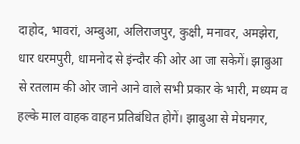दाहोद, भावरां, अम्बुआ, अलिराजपुर, कुक्षी, मनावर, अमझेरा, धार धरमपुरी, धामनोद से इंन्दौर की ओर आ जा सकेगें। झाबुआ से रतलाम की ओर जाने आने वाले सभी प्रकार के भारी, मध्यम व हल्के माल वाहक वाहन प्रतिबंधित होगें। झाबुआ से मेघनगर,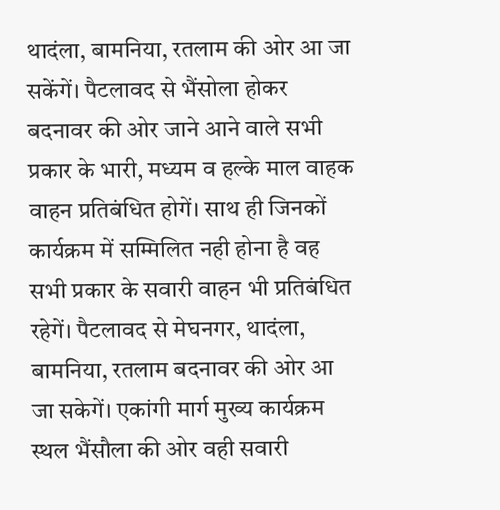थादंला, बामनिया, रतलाम की ओर आ जा सकेंगें। पैटलावद से भैंसोला होकर बदनावर की ओर जाने आने वाले सभी प्रकार के भारी, मध्यम व हल्के माल वाहक वाहन प्रतिबंधित होगें। साथ ही जिनकों कार्यक्रम में सम्मिलित नही होना है वह सभी प्रकार के सवारी वाहन भी प्रतिबंधित रहेगें। पैटलावद से मेघनगर, थादंला, बामनिया, रतलाम बदनावर की ओर आ जा सकेगें। एकांगी मार्ग मुख्य कार्यक्रम स्थल भैंसौला की ओर वही सवारी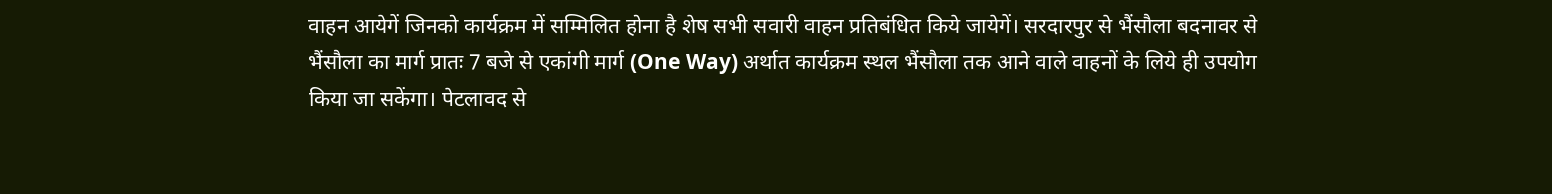वाहन आयेगें जिनको कार्यक्रम में सम्मिलित होना है शेष सभी सवारी वाहन प्रतिबंधित किये जायेगें। सरदारपुर से भैंसौला बदनावर से भैंसौला का मार्ग प्रातः 7 बजे से एकांगी मार्ग (One Way) अर्थात कार्यक्रम स्थल भैंसौला तक आने वाले वाहनों के लिये ही उपयोग किया जा सकेंगा। पेटलावद से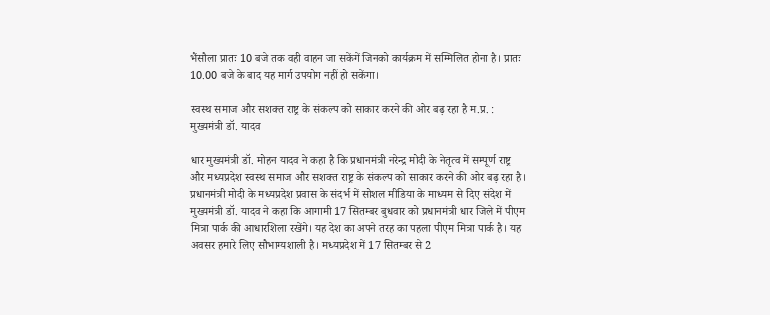भैंसौला प्रातः 10 बजे तक वही वाहन जा सकेंगें जिनको कार्यक्रम में सम्मिलित होना है। प्रातः 10.00 बजे के बाद यह मार्ग उपयोग नहीं हो सकेंगा।

स्वस्थ समाज और सशक्त राष्ट्र के संकल्प को साकार करने की ओर बढ़ रहा है म.प्र. : मुख्यमंत्री डॉ. यादव

धार मुख्यमंत्री डॉ. मोहन यादव ने कहा है कि प्रधानमंत्री नरेन्द्र मोदी के नेतृत्व में सम्पूर्ण राष्ट्र और मध्यप्रदेश स्वस्थ समाज और सशक्त राष्ट्र के संकल्प को साकार करने की ओर बढ़ रहा है। प्रधानमंत्री मोदी के मध्यप्रदेश प्रवास के संदर्भ में सोशल मीडिया के माध्यम से दिए संदेश में मुख्यमंत्री डॉ. यादव ने कहा कि आगामी 17 सितम्बर बुधवार को प्रधानमंत्री धार जिले में पीएम मित्रा पार्क की आधारशिला रखेंगे। यह देश का अपने तरह का पहला पीएम मित्रा पार्क है। यह अवसर हमारे लिए सौभाग्यशाली है। मध्यप्रदेश में 17 सितम्बर से 2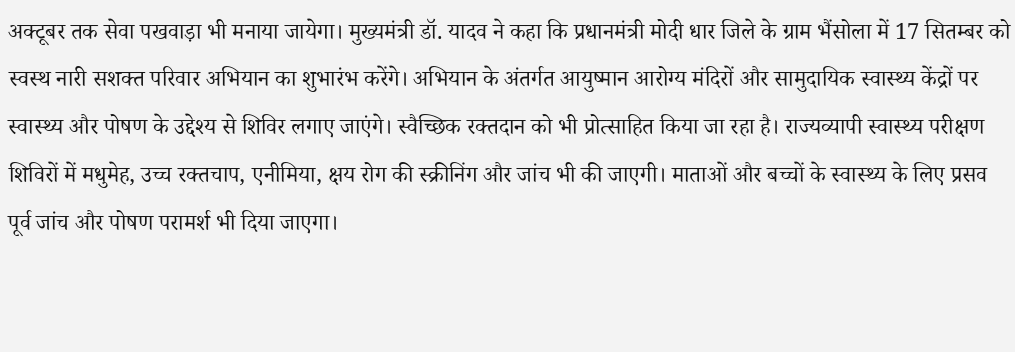अक्टूबर तक सेवा पखवाड़ा भी मनाया जायेगा। मुख्यमंत्री डॉ. यादव ने कहा कि प्रधानमंत्री मोदी धार जिले के ग्राम भैंसोला में 17 सितम्बर को स्वस्थ नारी सशक्त परिवार अभियान का शुभारंभ करेंगे। अभियान के अंतर्गत आयुष्मान आरोग्य मंदिरों और सामुदायिक स्वास्थ्य केंद्रों पर स्वास्थ्य और पोषण के उद्देश्य से शिविर लगाए जाएंगे। स्वैच्छिक रक्तदान को भी प्रोत्साहित किया जा रहा है। राज्यव्यापी स्वास्थ्य परीक्षण शिविरों में मधुमेह, उच्च रक्तचाप, एनीमिया, क्षय रोग की स्क्रीनिंग और जांच भी की जाएगी। माताओं और बच्चों के स्वास्थ्य के लिए प्रसव पूर्व जांच और पोषण परामर्श भी दिया जाएगा।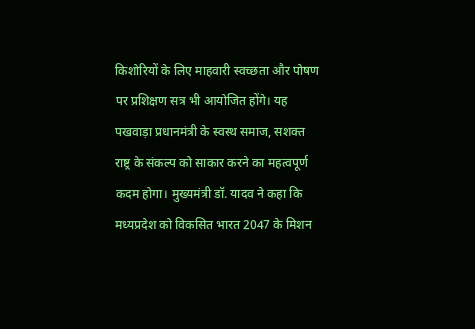किशोरियों के लिए माहवारी स्वच्छता और पोषण पर प्रशिक्षण सत्र भी आयोजित होंगे। यह पखवाड़ा प्रधानमंत्री के स्वस्थ समाज, सशक्त राष्ट्र के संकल्प को साकार करने का महत्वपूर्ण कदम होगा। मुख्यमंत्री डॉ. यादव ने कहा कि मध्यप्रदेश को विकसित भारत 2047 के मिशन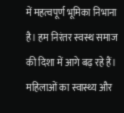में महत्वपूर्ण भूमिका निभाना है। हम निरंतर स्वस्थ समाज की दिशा में आगे बढ़ रहे हैं। महिलाओं का स्वास्थ्य और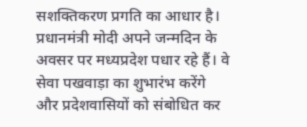सशक्तिकरण प्रगति का आधार है। प्रधानमंत्री मोदी अपने जन्मदिन के अवसर पर मध्यप्रदेश पधार रहे हैं। वे सेवा पखवाड़ा का शुभारंभ करेंगे और प्रदेशवासियों को संबोधित कर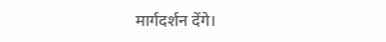मार्गदर्शन देंगे।